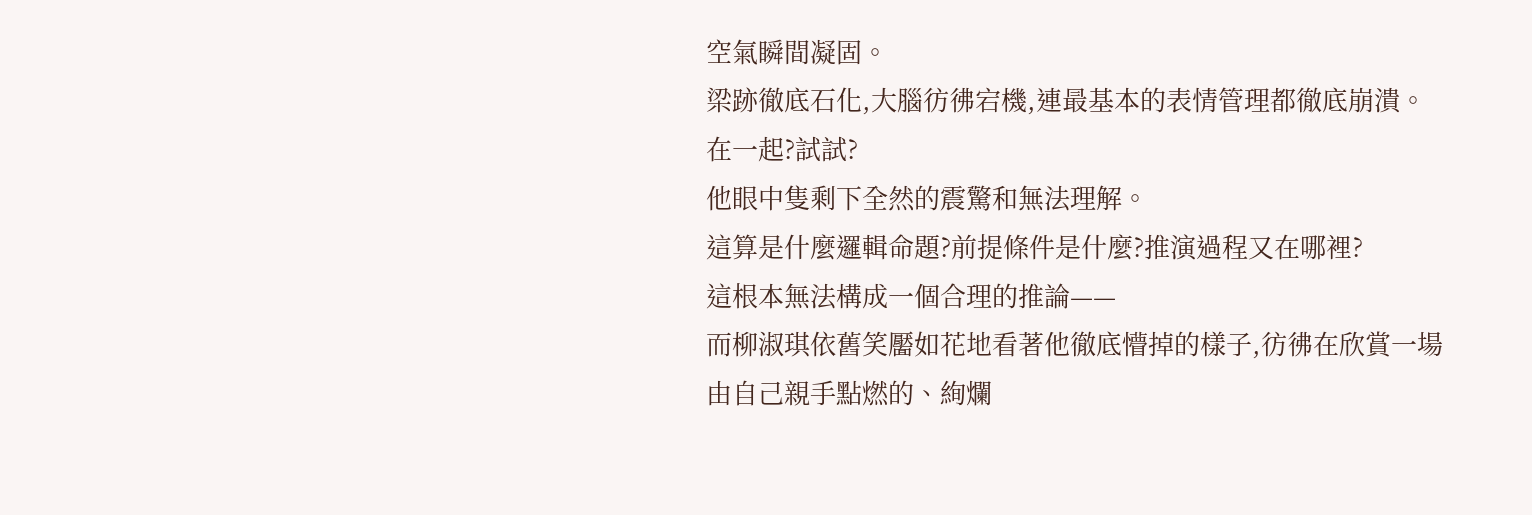空氣瞬間凝固。
梁跡徹底石化,大腦彷彿宕機,連最基本的表情管理都徹底崩潰。
在一起?試試?
他眼中隻剩下全然的震驚和無法理解。
這算是什麼邏輯命題?前提條件是什麼?推演過程又在哪裡?
這根本無法構成一個合理的推論——
而柳淑琪依舊笑靨如花地看著他徹底懵掉的樣子,彷彿在欣賞一場由自己親手點燃的、絢爛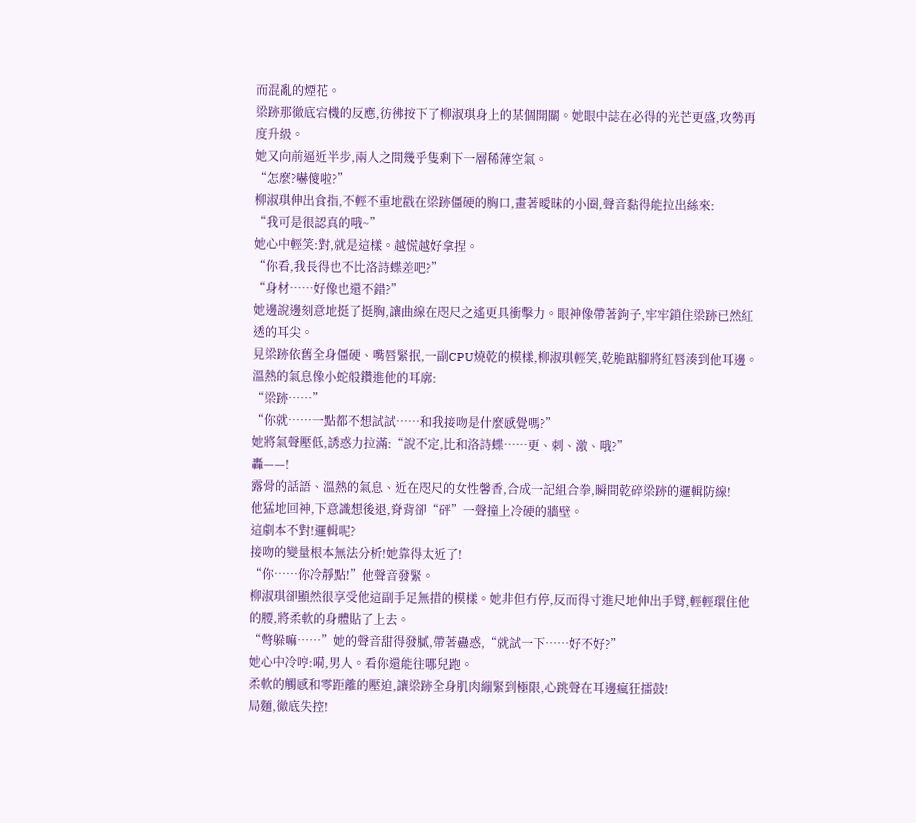而混亂的煙花。
梁跡那徹底宕機的反應,彷彿按下了柳淑琪身上的某個開關。她眼中誌在必得的光芒更盛,攻勢再度升級。
她又向前逼近半步,兩人之間幾乎隻剩下一層稀薄空氣。
“怎麼?嚇傻啦?”
柳淑琪伸出食指,不輕不重地戳在梁跡僵硬的胸口,畫著曖昧的小圈,聲音黏得能拉出絲來:
“我可是很認真的哦~”
她心中輕笑:對,就是這樣。越慌越好拿捏。
“你看,我長得也不比洛詩蝶差吧?”
“身材……好像也還不錯?”
她邊說邊刻意地挺了挺胸,讓曲線在咫尺之遙更具衝擊力。眼神像帶著鉤子,牢牢鎖住梁跡已然紅透的耳尖。
見梁跡依舊全身僵硬、嘴唇緊抿,一副CPU燒乾的模樣,柳淑琪輕笑,乾脆踮腳將紅唇湊到他耳邊。溫熱的氣息像小蛇般鑽進他的耳廓:
“梁跡……”
“你就……一點都不想試試……和我接吻是什麼感覺嗎?”
她將氣聲壓低,誘惑力拉滿:“說不定,比和洛詩蝶……更、刺、激、哦?”
轟——!
露骨的話語、溫熱的氣息、近在咫尺的女性馨香,合成一記組合拳,瞬間乾碎梁跡的邏輯防線!
他猛地回神,下意識想後退,脊背卻“砰”一聲撞上冷硬的牆壁。
這劇本不對!邏輯呢?
接吻的變量根本無法分析!她靠得太近了!
“你……你冷靜點!”他聲音發緊。
柳淑琪卻顯然很享受他這副手足無措的模樣。她非但冇停,反而得寸進尺地伸出手臂,輕輕環住他的腰,將柔軟的身體貼了上去。
“彆躲嘛……”她的聲音甜得發膩,帶著蠱惑,“就試一下……好不好?”
她心中冷哼:嗬,男人。看你還能往哪兒跑。
柔軟的觸感和零距離的壓迫,讓梁跡全身肌肉繃緊到極限,心跳聲在耳邊瘋狂擂鼓!
局麵,徹底失控!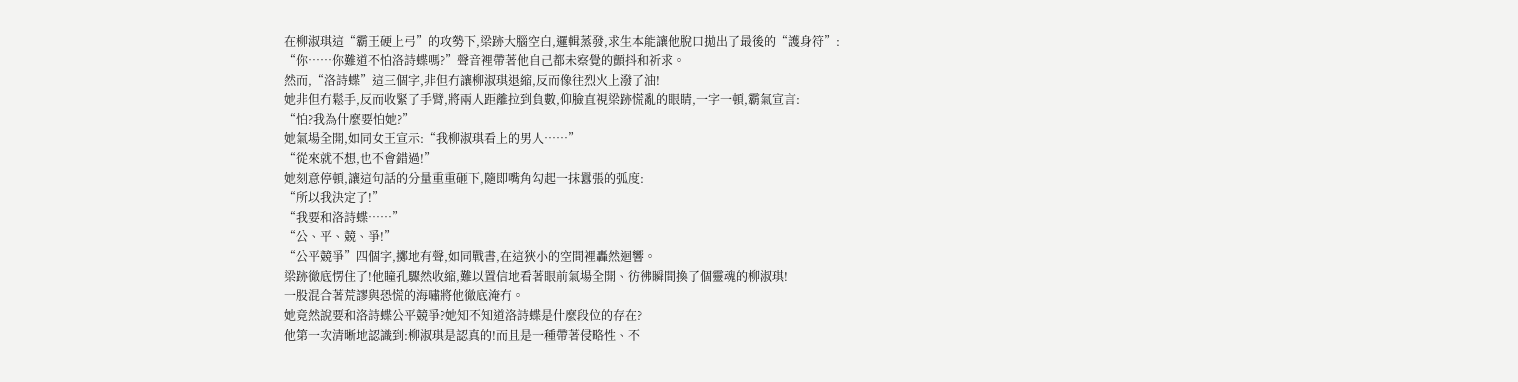在柳淑琪這“霸王硬上弓”的攻勢下,梁跡大腦空白,邏輯蒸發,求生本能讓他脫口拋出了最後的“護身符”:
“你……你難道不怕洛詩蝶嗎?”聲音裡帶著他自己都未察覺的顫抖和祈求。
然而,“洛詩蝶”這三個字,非但冇讓柳淑琪退縮,反而像往烈火上潑了油!
她非但冇鬆手,反而收緊了手臂,將兩人距離拉到負數,仰臉直視梁跡慌亂的眼睛,一字一頓,霸氣宣言:
“怕?我為什麼要怕她?”
她氣場全開,如同女王宣示:“我柳淑琪看上的男人……”
“從來就不想,也不會錯過!”
她刻意停頓,讓這句話的分量重重砸下,隨即嘴角勾起一抹囂張的弧度:
“所以我決定了!”
“我要和洛詩蝶……”
“公、平、競、爭!”
“公平競爭”四個字,擲地有聲,如同戰書,在這狹小的空間裡轟然迴響。
梁跡徹底愣住了!他瞳孔驟然收縮,難以置信地看著眼前氣場全開、彷彿瞬間換了個靈魂的柳淑琪!
一股混合著荒謬與恐慌的海嘯將他徹底淹冇。
她竟然說要和洛詩蝶公平競爭?她知不知道洛詩蝶是什麼段位的存在?
他第一次清晰地認識到:柳淑琪是認真的!而且是一種帶著侵略性、不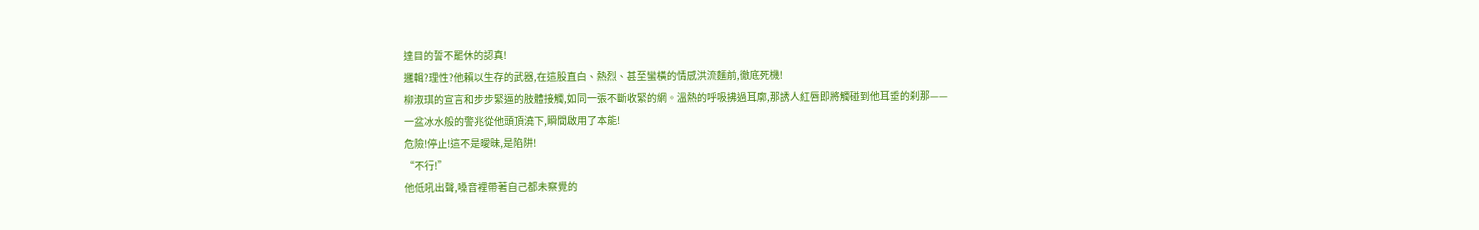達目的誓不罷休的認真!
邏輯?理性?他賴以生存的武器,在這股直白、熱烈、甚至蠻橫的情感洪流麵前,徹底死機!
柳淑琪的宣言和步步緊逼的肢體接觸,如同一張不斷收緊的網。溫熱的呼吸拂過耳廓,那誘人紅唇即將觸碰到他耳垂的刹那——
一盆冰水般的警兆從他頭頂澆下,瞬間啟用了本能!
危險!停止!這不是曖昧,是陷阱!
“不行!”
他低吼出聲,嗓音裡帶著自己都未察覺的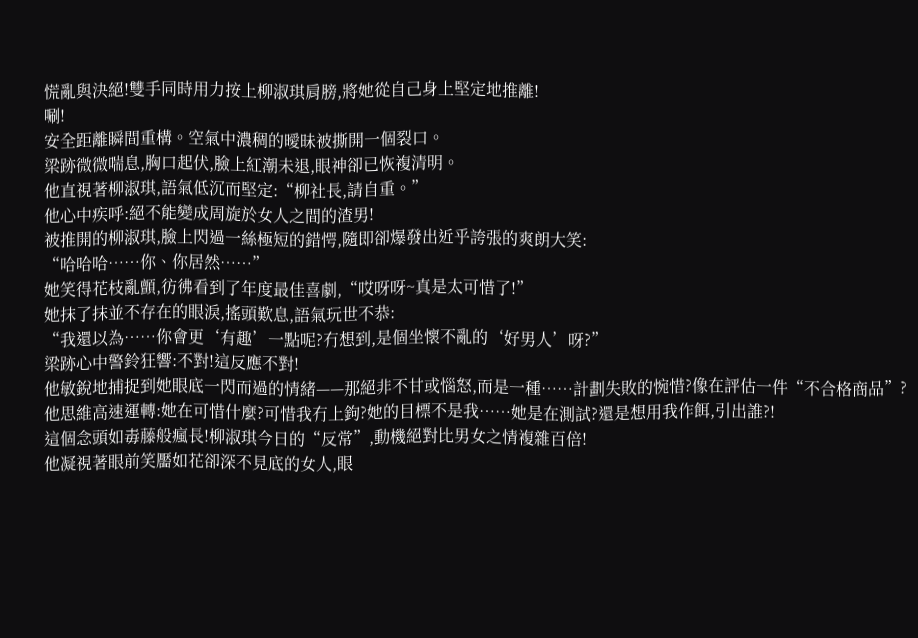慌亂與決絕!雙手同時用力按上柳淑琪肩膀,將她從自己身上堅定地推離!
唰!
安全距離瞬間重構。空氣中濃稠的曖昧被撕開一個裂口。
梁跡微微喘息,胸口起伏,臉上紅潮未退,眼神卻已恢複清明。
他直視著柳淑琪,語氣低沉而堅定:“柳社長,請自重。”
他心中疾呼:絕不能變成周旋於女人之間的渣男!
被推開的柳淑琪,臉上閃過一絲極短的錯愕,隨即卻爆發出近乎誇張的爽朗大笑:
“哈哈哈……你、你居然……”
她笑得花枝亂顫,彷彿看到了年度最佳喜劇,“哎呀呀~真是太可惜了!”
她抹了抹並不存在的眼淚,搖頭歎息,語氣玩世不恭:
“我還以為……你會更‘有趣’一點呢?冇想到,是個坐懷不亂的‘好男人’呀?”
梁跡心中警鈴狂響:不對!這反應不對!
他敏銳地捕捉到她眼底一閃而過的情緒——那絕非不甘或惱怒,而是一種……計劃失敗的惋惜?像在評估一件“不合格商品”?
他思維高速運轉:她在可惜什麼?可惜我冇上鉤?她的目標不是我……她是在測試?還是想用我作餌,引出誰?!
這個念頭如毒藤般瘋長!柳淑琪今日的“反常”,動機絕對比男女之情複雜百倍!
他凝視著眼前笑靨如花卻深不見底的女人,眼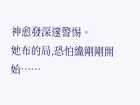神愈發深邃警惕。
她布的局,恐怕纔剛剛開始……